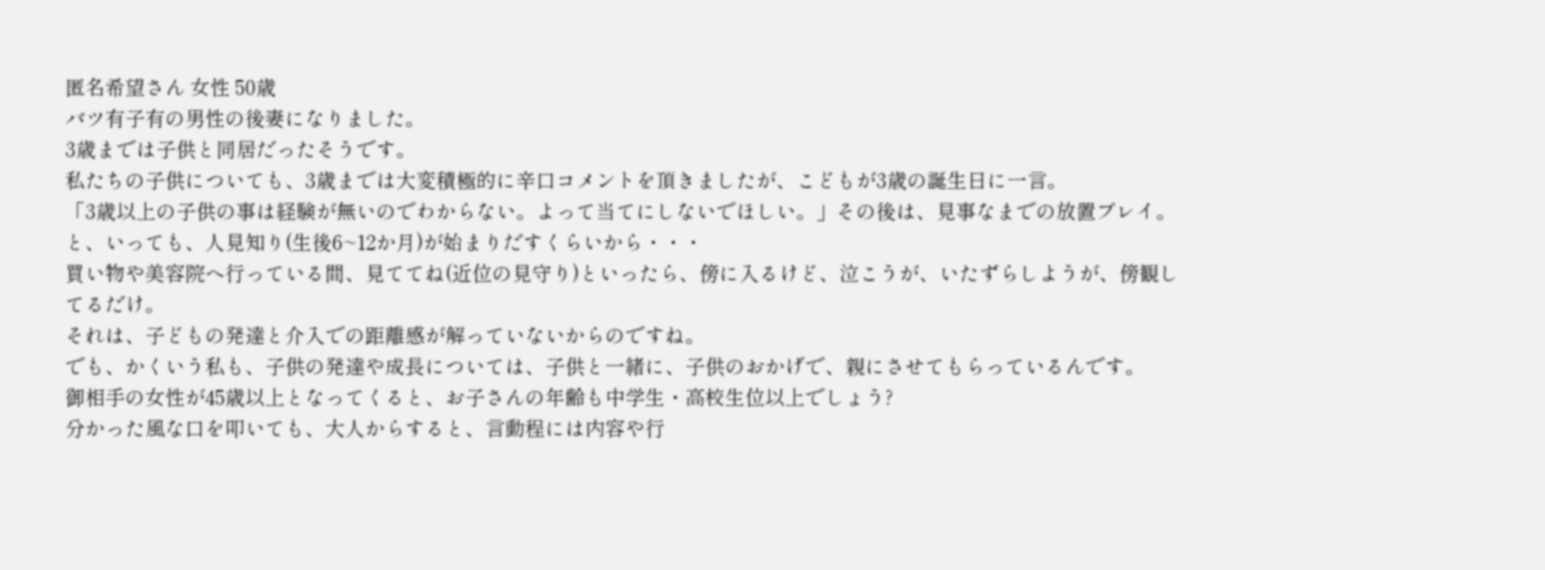匿名希望さん 女性 50歳
バツ有子有の男性の後妻になりました。
3歳までは子供と同居だったそうです。
私たちの子供についても、3歳までは大変積極的に辛口コメントを頂きましたが、こどもが3歳の誕生日に一言。
「3歳以上の子供の事は経験が無いのでわからない。よって当てにしないでほしい。」その後は、見事なまでの放置プレイ。
と、いっても、人見知り(生後6~12か月)が始まりだすくらいから・・・
買い物や美容院へ行っている間、見ててね(近位の見守り)といったら、傍に入るけど、泣こうが、いたずらしようが、傍観してるだけ。
それは、子どもの発達と介入での距離感が解っていないからのですね。
でも、かくいう私も、子供の発達や成長については、子供と一緒に、子供のおかげで、親にさせてもらっているんです。
御相手の女性が45歳以上となってくると、お子さんの年齢も中学生・高校生位以上でしょう?
分かった風な口を叩いても、大人からすると、言動程には内容や行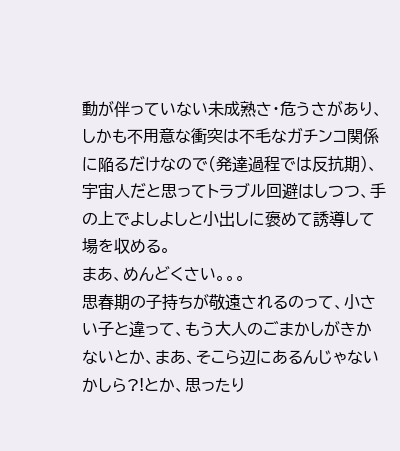動が伴っていない未成熟さ・危うさがあり、しかも不用意な衝突は不毛なガチンコ関係に陥るだけなので(発達過程では反抗期)、宇宙人だと思ってトラブル回避はしつつ、手の上でよしよしと小出しに褒めて誘導して場を収める。
まあ、めんどくさい。。。
思春期の子持ちが敬遠されるのって、小さい子と違って、もう大人のごまかしがきかないとか、まあ、そこら辺にあるんじゃないかしら?!とか、思ったり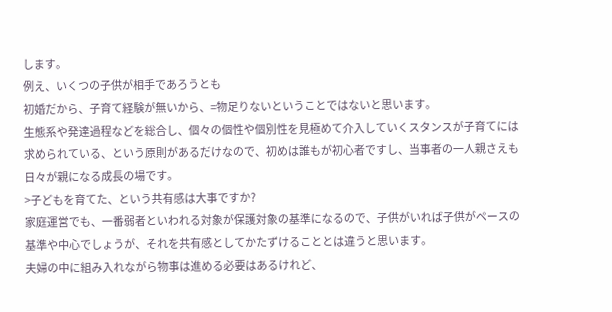します。
例え、いくつの子供が相手であろうとも
初婚だから、子育て経験が無いから、=物足りないということではないと思います。
生態系や発達過程などを総合し、個々の個性や個別性を見極めて介入していくスタンスが子育てには求められている、という原則があるだけなので、初めは誰もが初心者ですし、当事者の一人親さえも日々が親になる成長の場です。
>子どもを育てた、という共有感は大事ですか?
家庭運営でも、一番弱者といわれる対象が保護対象の基準になるので、子供がいれば子供がペースの基準や中心でしょうが、それを共有感としてかたずけることとは違うと思います。
夫婦の中に組み入れながら物事は進める必要はあるけれど、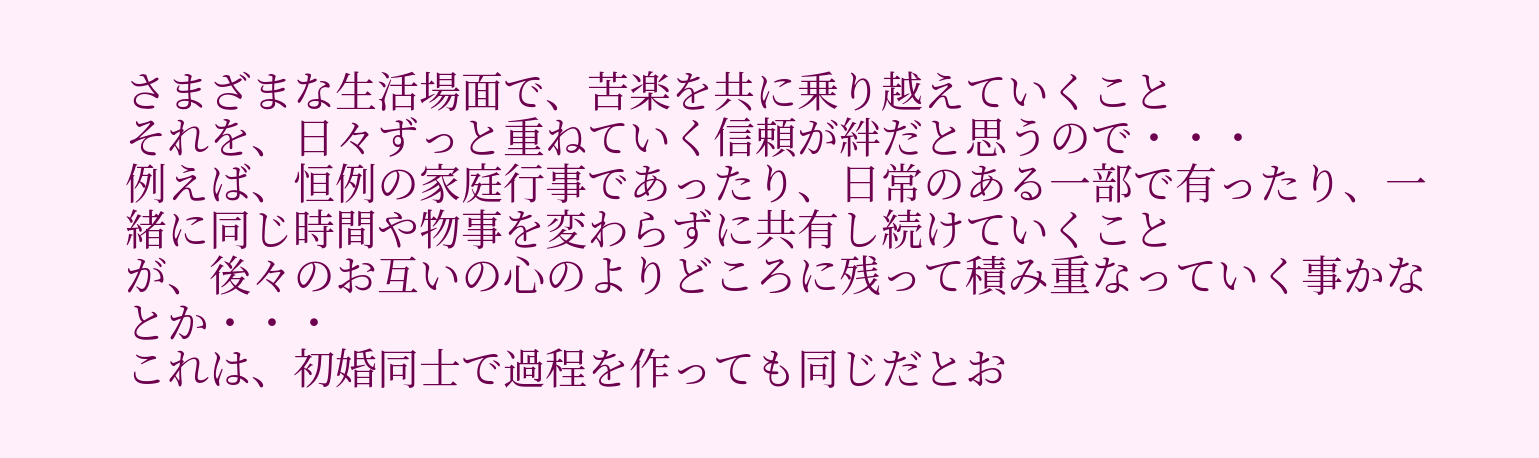さまざまな生活場面で、苦楽を共に乗り越えていくこと
それを、日々ずっと重ねていく信頼が絆だと思うので・・・
例えば、恒例の家庭行事であったり、日常のある一部で有ったり、一緒に同じ時間や物事を変わらずに共有し続けていくこと
が、後々のお互いの心のよりどころに残って積み重なっていく事かなとか・・・
これは、初婚同士で過程を作っても同じだとお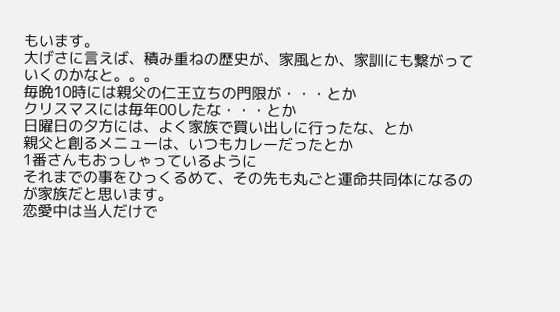もいます。
大げさに言えば、積み重ねの歴史が、家風とか、家訓にも繋がっていくのかなと。。。
毎晩10時には親父の仁王立ちの門限が・・・とか
クリスマスには毎年00したな・・・とか
日曜日の夕方には、よく家族で買い出しに行ったな、とか
親父と創るメニューは、いつもカレーだったとか
1番さんもおっしゃっているように
それまでの事をひっくるめて、その先も丸ごと運命共同体になるのが家族だと思います。
恋愛中は当人だけで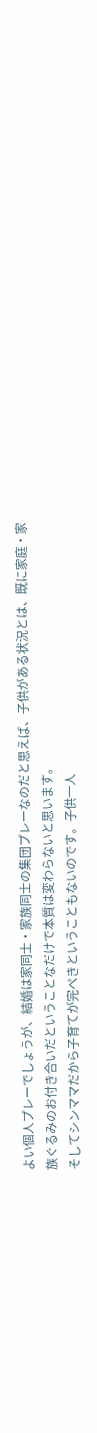よい個人プレーでしょうが、結婚は家同士・家族同士の集団プレーなのだと思えば、子供がある状況とは、既に家庭・家族ぐるみのお付き合いだということなだけで本質は変わらないと思います。
そしてシンママだから子育てが完ぺきということもないのです。子供一人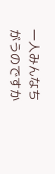一人みんなちがうのですか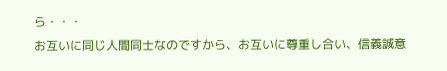ら・・・
お互いに同じ人間同士なのですから、お互いに尊重し合い、信義誠意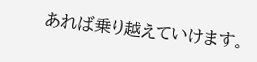あれば乗り越えていけます。